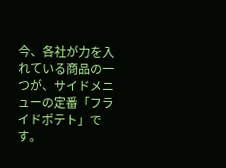今、各社が力を入れている商品の一つが、サイドメニューの定番「フライドポテト」です。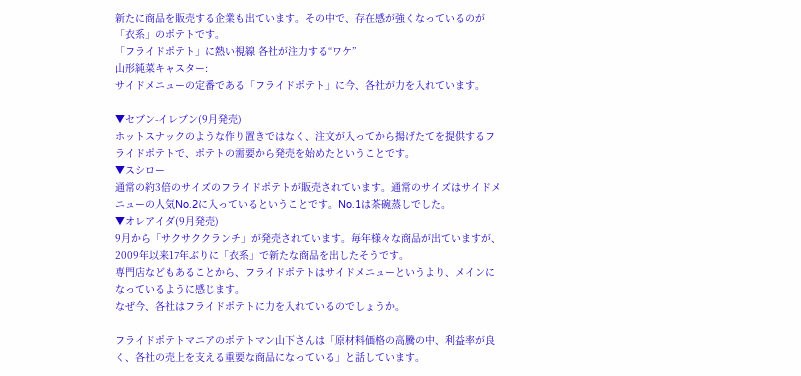新たに商品を販売する企業も出ています。その中で、存在感が強くなっているのが「衣系」のポテトです。
「フライドポテト」に熱い視線 各社が注力する“ワケ”
山形純菜キャスター:
サイドメニューの定番である「フライドポテト」に今、各社が力を入れています。

▼セブン-イレブン(9月発売)
ホットスナックのような作り置きではなく、注文が入ってから揚げたてを提供するフライドポテトで、ポテトの需要から発売を始めたということです。
▼スシロー
通常の約3倍のサイズのフライドポテトが販売されています。通常のサイズはサイドメニューの人気No.2に入っているということです。No.1は茶碗蒸しでした。
▼オレアイダ(9月発売)
9月から「サクサククランチ」が発売されています。毎年様々な商品が出ていますが、2009年以来17年ぶりに「衣系」で新たな商品を出したそうです。
専門店などもあることから、フライドポテトはサイドメニューというより、メインになっているように感じます。
なぜ今、各社はフライドポテトに力を入れているのでしょうか。

フライドポテトマニアのポテトマン山下さんは「原材料価格の高騰の中、利益率が良く、各社の売上を支える重要な商品になっている」と話しています。